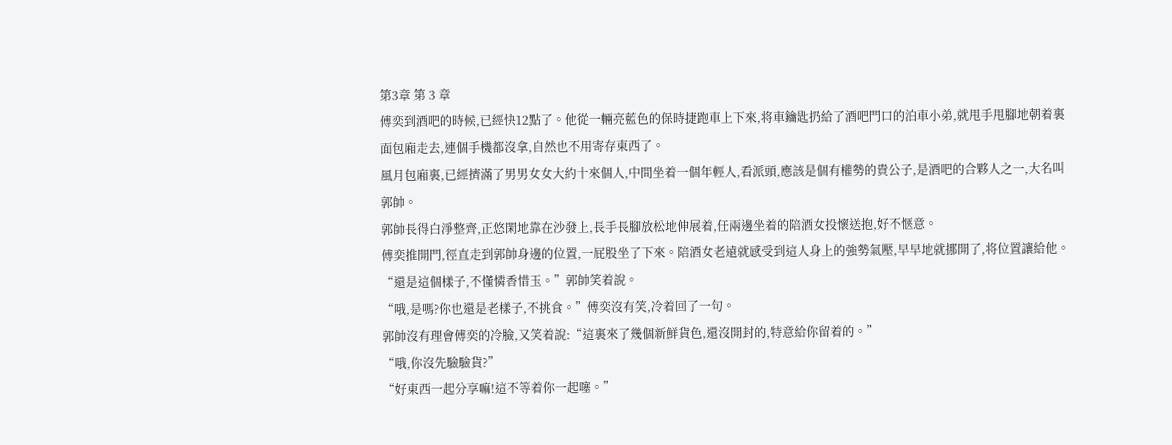第3章 第 3 章
傅奕到酒吧的時候,已經快12點了。他從一輛亮藍色的保時捷跑車上下來,将車鑰匙扔給了酒吧門口的泊車小弟,就甩手甩腳地朝着裏面包廂走去,連個手機都沒拿,自然也不用寄存東西了。
風月包廂裏,已經擠滿了男男女女大約十來個人,中間坐着一個年輕人,看派頭,應該是個有權勢的貴公子,是酒吧的合夥人之一,大名叫郭帥。
郭帥長得白淨整齊,正悠閑地靠在沙發上,長手長腳放松地伸展着,任兩邊坐着的陪酒女投懷送抱,好不惬意。
傅奕推開門,徑直走到郭帥身邊的位置,一屁股坐了下來。陪酒女老遠就感受到這人身上的強勢氣壓,早早地就挪開了,将位置讓給他。
“還是這個樣子,不懂憐香惜玉。”郭帥笑着說。
“哦,是嗎?你也還是老樣子,不挑食。”傅奕沒有笑,冷着回了一句。
郭帥沒有理會傅奕的冷臉,又笑着說:“這裏來了幾個新鮮貨色,還沒開封的,特意給你留着的。”
“哦,你沒先驗驗貨?”
“好東西一起分享嘛!這不等着你一起噻。”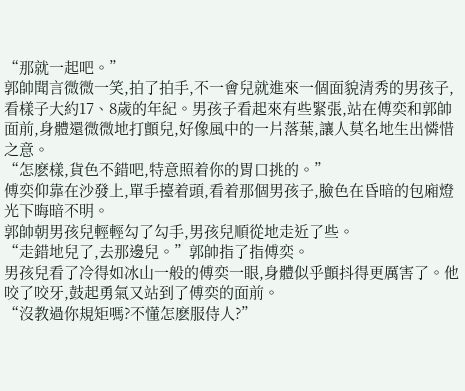“那就一起吧。”
郭帥聞言微微一笑,拍了拍手,不一會兒就進來一個面貌清秀的男孩子,看樣子大約17、8歲的年紀。男孩子看起來有些緊張,站在傅奕和郭帥面前,身體還微微地打顫兒,好像風中的一片落葉,讓人莫名地生出憐惜之意。
“怎麽樣,貨色不錯吧,特意照着你的胃口挑的。”
傅奕仰靠在沙發上,單手擡着頭,看着那個男孩子,臉色在昏暗的包廂燈光下晦暗不明。
郭帥朝男孩兒輕輕勾了勾手,男孩兒順從地走近了些。
“走錯地兒了,去那邊兒。”郭帥指了指傅奕。
男孩兒看了冷得如冰山一般的傅奕一眼,身體似乎顫抖得更厲害了。他咬了咬牙,鼓起勇氣又站到了傅奕的面前。
“沒教過你規矩嗎?不懂怎麽服侍人?”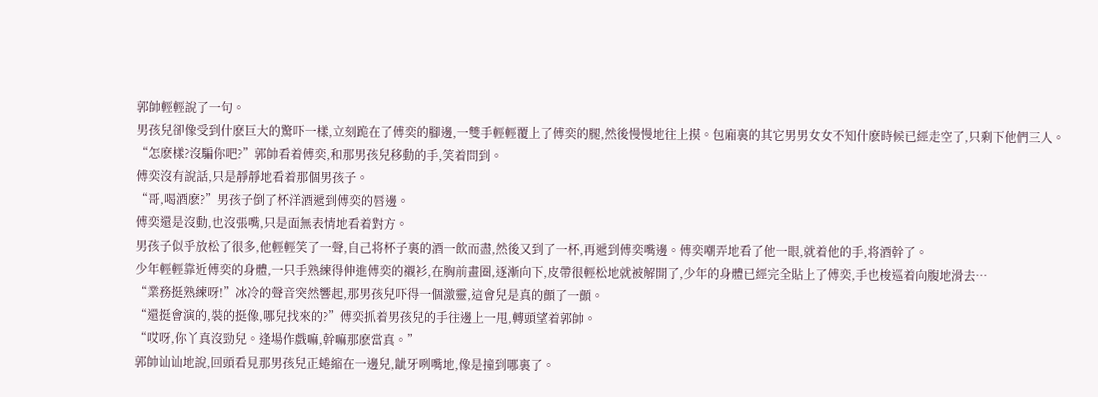郭帥輕輕說了一句。
男孩兒卻像受到什麽巨大的驚吓一樣,立刻跪在了傅奕的腳邊,一雙手輕輕覆上了傅奕的腿,然後慢慢地往上摸。包廂裏的其它男男女女不知什麽時候已經走空了,只剩下他們三人。
“怎麽樣?沒騙你吧?”郭帥看着傅奕,和那男孩兒移動的手,笑着問到。
傅奕沒有說話,只是靜靜地看着那個男孩子。
“哥,喝酒麽?”男孩子倒了杯洋酒遞到傅奕的唇邊。
傅奕還是沒動,也沒張嘴,只是面無表情地看着對方。
男孩子似乎放松了很多,他輕輕笑了一聲,自己将杯子裏的酒一飲而盡,然後又到了一杯,再遞到傅奕嘴邊。傅奕嘲弄地看了他一眼,就着他的手,将酒幹了。
少年輕輕靠近傅奕的身體,一只手熟練得伸進傅奕的襯衫,在胸前畫圈,逐漸向下,皮帶很輕松地就被解開了,少年的身體已經完全貼上了傅奕,手也梭巡着向腹地滑去…
“業務挺熟練呀!”冰冷的聲音突然響起,那男孩兒吓得一個激靈,這會兒是真的顫了一顫。
“還挺會演的,裝的挺像,哪兒找來的?”傅奕抓着男孩兒的手往邊上一甩,轉頭望着郭帥。
“哎呀,你丫真沒勁兒。逢場作戲嘛,幹嘛那麽當真。”
郭帥讪讪地說,回頭看見那男孩兒正蜷縮在一邊兒,龇牙咧嘴地,像是撞到哪裏了。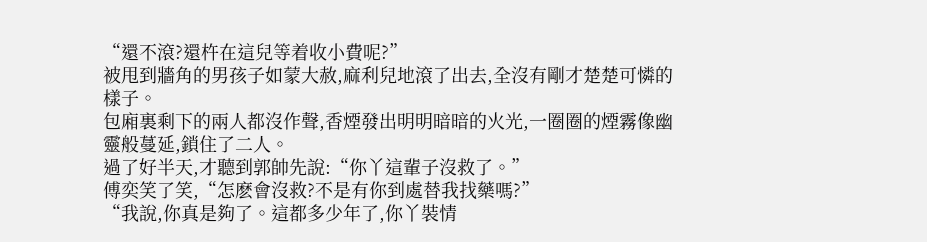“還不滾?還杵在這兒等着收小費呢?”
被甩到牆角的男孩子如蒙大赦,麻利兒地滾了出去,全沒有剛才楚楚可憐的樣子。
包廂裏剩下的兩人都沒作聲,香煙發出明明暗暗的火光,一圈圈的煙霧像幽靈般蔓延,鎖住了二人。
過了好半天,才聽到郭帥先說:“你丫這輩子沒救了。”
傅奕笑了笑,“怎麽會沒救?不是有你到處替我找藥嗎?”
“我說,你真是夠了。這都多少年了,你丫裝情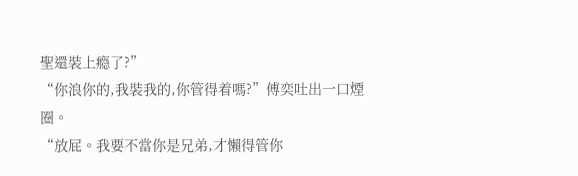聖還裝上瘾了?”
“你浪你的,我裝我的,你管得着嗎?”傅奕吐出一口煙圈。
“放屁。我要不當你是兄弟,才懶得管你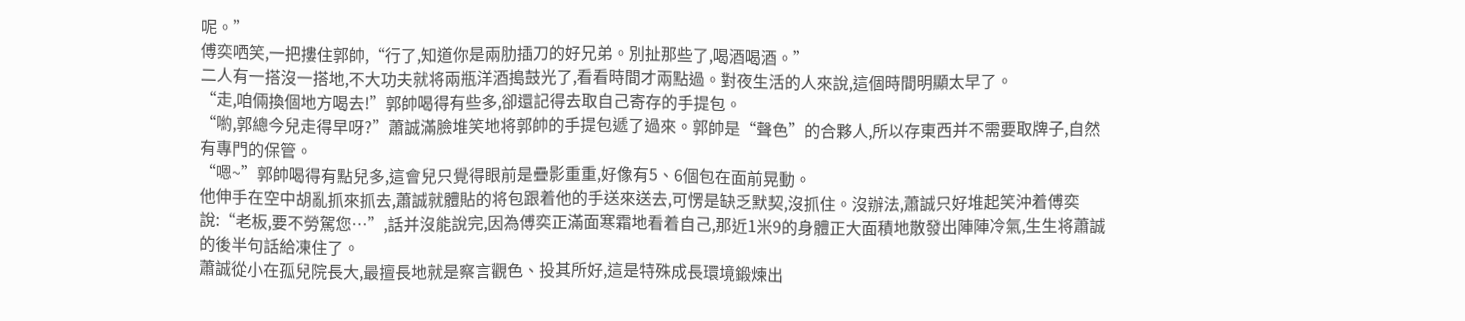呢。”
傅奕哂笑,一把摟住郭帥,“行了,知道你是兩肋插刀的好兄弟。別扯那些了,喝酒喝酒。”
二人有一搭沒一搭地,不大功夫就将兩瓶洋酒搗鼓光了,看看時間才兩點過。對夜生活的人來說,這個時間明顯太早了。
“走,咱倆換個地方喝去!”郭帥喝得有些多,卻還記得去取自己寄存的手提包。
“喲,郭總今兒走得早呀?”蕭誠滿臉堆笑地将郭帥的手提包遞了過來。郭帥是“聲色”的合夥人,所以存東西并不需要取牌子,自然有專門的保管。
“嗯~”郭帥喝得有點兒多,這會兒只覺得眼前是疊影重重,好像有5、6個包在面前晃動。
他伸手在空中胡亂抓來抓去,蕭誠就體貼的将包跟着他的手送來送去,可愣是缺乏默契,沒抓住。沒辦法,蕭誠只好堆起笑沖着傅奕說:“老板,要不勞駕您…”,話并沒能說完,因為傅奕正滿面寒霜地看着自己,那近1米9的身體正大面積地散發出陣陣冷氣,生生将蕭誠的後半句話給凍住了。
蕭誠從小在孤兒院長大,最擅長地就是察言觀色、投其所好,這是特殊成長環境鍛煉出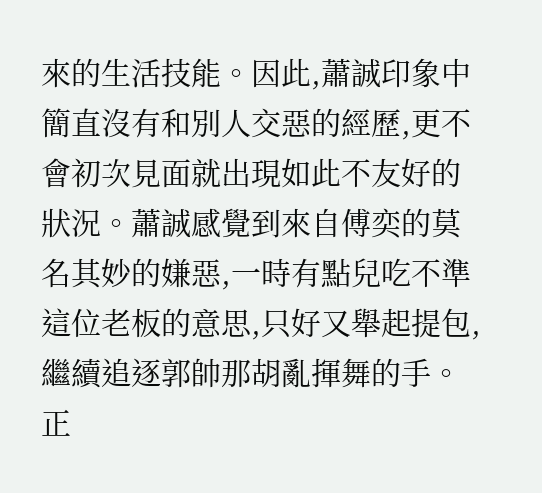來的生活技能。因此,蕭誠印象中簡直沒有和別人交惡的經歷,更不會初次見面就出現如此不友好的狀況。蕭誠感覺到來自傅奕的莫名其妙的嫌惡,一時有點兒吃不準這位老板的意思,只好又舉起提包,繼續追逐郭帥那胡亂揮舞的手。
正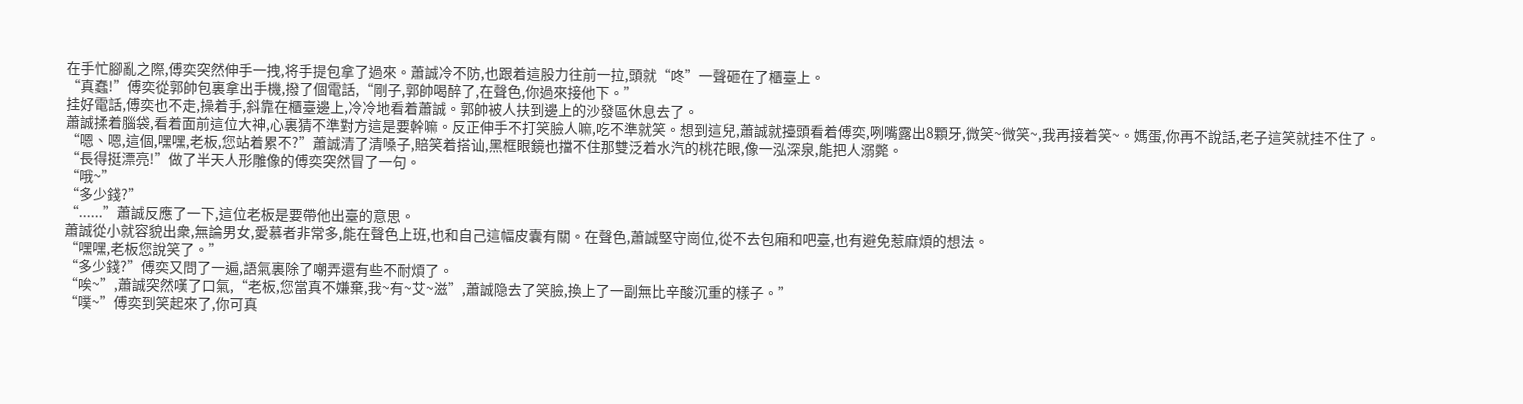在手忙腳亂之際,傅奕突然伸手一拽,将手提包拿了過來。蕭誠冷不防,也跟着這股力往前一拉,頭就“咚”一聲砸在了櫃臺上。
“真蠢!”傅奕從郭帥包裏拿出手機,撥了個電話,“剛子,郭帥喝醉了,在聲色,你過來接他下。”
挂好電話,傅奕也不走,操着手,斜靠在櫃臺邊上,冷冷地看着蕭誠。郭帥被人扶到邊上的沙發區休息去了。
蕭誠揉着腦袋,看着面前這位大神,心裏猜不準對方這是要幹嘛。反正伸手不打笑臉人嘛,吃不準就笑。想到這兒,蕭誠就擡頭看着傅奕,咧嘴露出8顆牙,微笑~微笑~,我再接着笑~。媽蛋,你再不說話,老子這笑就挂不住了。
“嗯、嗯,這個,嘿嘿,老板,您站着累不?”蕭誠清了清嗓子,賠笑着搭讪,黑框眼鏡也擋不住那雙泛着水汽的桃花眼,像一泓深泉,能把人溺斃。
“長得挺漂亮!”做了半天人形雕像的傅奕突然冒了一句。
“哦~”
“多少錢?”
“......”蕭誠反應了一下,這位老板是要帶他出臺的意思。
蕭誠從小就容貌出衆,無論男女,愛慕者非常多,能在聲色上班,也和自己這幅皮囊有關。在聲色,蕭誠堅守崗位,從不去包廂和吧臺,也有避免惹麻煩的想法。
“嘿嘿,老板您說笑了。”
“多少錢?”傅奕又問了一遍,語氣裏除了嘲弄還有些不耐煩了。
“唉~”,蕭誠突然嘆了口氣,“老板,您當真不嫌棄,我~有~艾~滋”,蕭誠隐去了笑臉,換上了一副無比辛酸沉重的樣子。”
“噗~”傅奕到笑起來了,你可真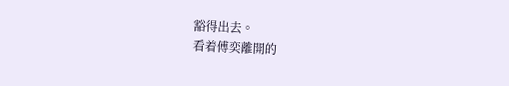豁得出去。
看着傅奕離開的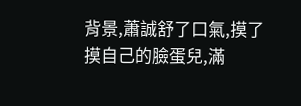背景,蕭誠舒了口氣,摸了摸自己的臉蛋兒,滿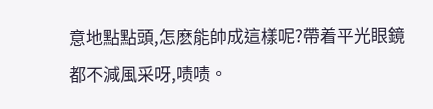意地點點頭,怎麽能帥成這樣呢?帶着平光眼鏡都不減風采呀,啧啧。